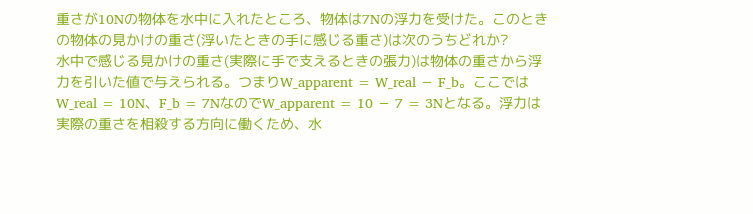重さが10Nの物体を水中に入れたところ、物体は7Nの浮力を受けた。このときの物体の見かけの重さ(浮いたときの手に感じる重さ)は次のうちどれか?
水中で感じる見かけの重さ(実際に手で支えるときの張力)は物体の重さから浮力を引いた値で与えられる。つまりW_apparent = W_real − F_b。ここではW_real = 10N、F_b = 7NなのでW_apparent = 10 − 7 = 3Nとなる。浮力は実際の重さを相殺する方向に働くため、水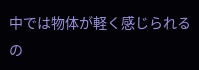中では物体が軽く感じられるの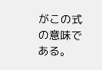がこの式の意味である。